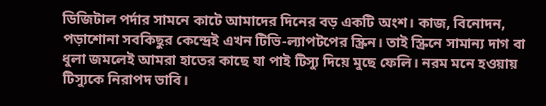ডিজিটাল পর্দার সামনে কাটে আমাদের দিনের বড় একটি অংশ। কাজ, বিনোদন, পড়াশোনা সবকিছুর কেন্দ্রেই এখন টিভি-ল্যাপটপের স্ক্রিন। তাই স্ক্রিনে সামান্য দাগ বা ধুলা জমলেই আমরা হাতের কাছে যা পাই টিস্যু দিয়ে মুছে ফেলি। নরম মনে হওয়ায় টিস্যুকে নিরাপদ ভাবি।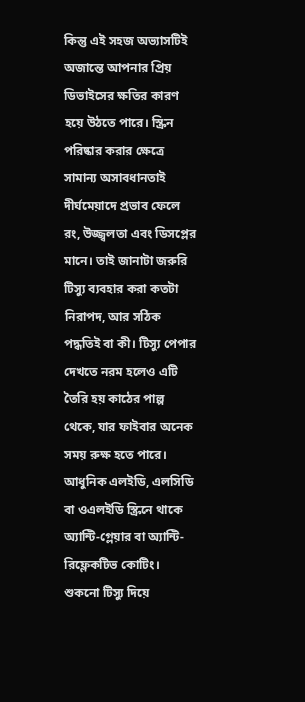কিন্তু এই সহজ অভ্যাসটিই অজান্তে আপনার প্রিয় ডিভাইসের ক্ষতির কারণ হয়ে উঠতে পারে। স্ক্রিন পরিষ্কার করার ক্ষেত্রে সামান্য অসাবধানতাই দীর্ঘমেয়াদে প্রভাব ফেলে রং, উজ্জ্বলতা এবং ডিসপ্লের মানে। তাই জানাটা জরুরি টিস্যু ব্যবহার করা কতটা নিরাপদ, আর সঠিক পদ্ধতিই বা কী। টিস্যু পেপার দেখতে নরম হলেও এটি তৈরি হয় কাঠের পাল্প থেকে, যার ফাইবার অনেক সময় রুক্ষ হতে পারে। আধুনিক এলইডি, এলসিডি বা ওএলইডি স্ক্রিনে থাকে অ্যান্টি-গ্লেয়ার বা অ্যান্টি-রিফ্লেকটিভ কোটিং। শুকনো টিস্যু দিয়ে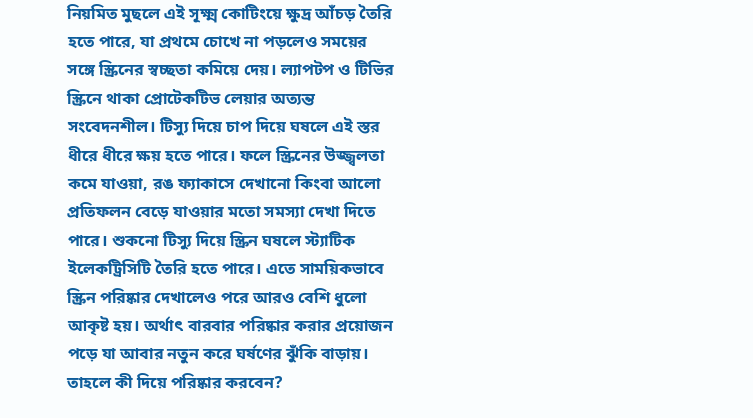নিয়মিত মুছলে এই সূক্ষ্ম কোটিংয়ে ক্ষুদ্র আঁচড় তৈরি হতে পারে, যা প্রথমে চোখে না পড়লেও সময়ের সঙ্গে স্ক্রিনের স্বচ্ছতা কমিয়ে দেয়। ল্যাপটপ ও টিভির স্ক্রিনে থাকা প্রোটেকটিভ লেয়ার অত্যন্ত সংবেদনশীল। টিস্যু দিয়ে চাপ দিয়ে ঘষলে এই স্তর ধীরে ধীরে ক্ষয় হতে পারে। ফলে স্ক্রিনের উজ্জ্বলতা কমে যাওয়া, রঙ ফ্যাকাসে দেখানো কিংবা আলো প্রতিফলন বেড়ে যাওয়ার মতো সমস্যা দেখা দিতে পারে। শুকনো টিস্যু দিয়ে স্ক্রিন ঘষলে স্ট্যাটিক ইলেকট্রিসিটি তৈরি হতে পারে। এতে সাময়িকভাবে স্ক্রিন পরিষ্কার দেখালেও পরে আরও বেশি ধুলো আকৃষ্ট হয়। অর্থাৎ বারবার পরিষ্কার করার প্রয়োজন পড়ে যা আবার নতুন করে ঘর্ষণের ঝুঁকি বাড়ায়। তাহলে কী দিয়ে পরিষ্কার করবেন?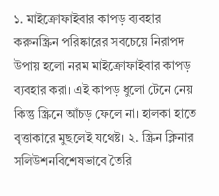১. মাইক্রোফাইবার কাপড় ব্যবহার করুনস্ক্রিন পরিষ্কারের সবচেয়ে নিরাপদ উপায় হলো নরম মাইক্রোফাইবার কাপড় ব্যবহার করা। এই কাপড় ধুলো টেনে নেয় কিন্তু স্ক্রিনে আঁচড় ফেলে না। হালকা হাতে বৃত্তাকারে মুছলেই যথেষ্ট। ২. স্ক্রিন ক্লিনার সলিউশনবিশেষভাবে তৈরি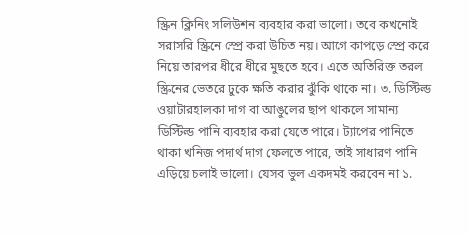স্ক্রিন ক্লিনিং সলিউশন ব্যবহার করা ভালো। তবে কখনোই সরাসরি স্ক্রিনে স্প্রে করা উচিত নয়। আগে কাপড়ে স্প্রে করে নিয়ে তারপর ধীরে ধীরে মুছতে হবে। এতে অতিরিক্ত তরল স্ক্রিনের ভেতরে ঢুকে ক্ষতি করার ঝুঁকি থাকে না। ৩. ডিস্টিল্ড ওয়াটারহালকা দাগ বা আঙুলের ছাপ থাকলে সামান্য ডিস্টিল্ড পানি ব্যবহার করা যেতে পারে। ট্যাপের পানিতে থাকা খনিজ পদার্থ দাগ ফেলতে পারে, তাই সাধারণ পানি এড়িয়ে চলাই ভালো। যেসব ভুল একদমই করবেন না ১.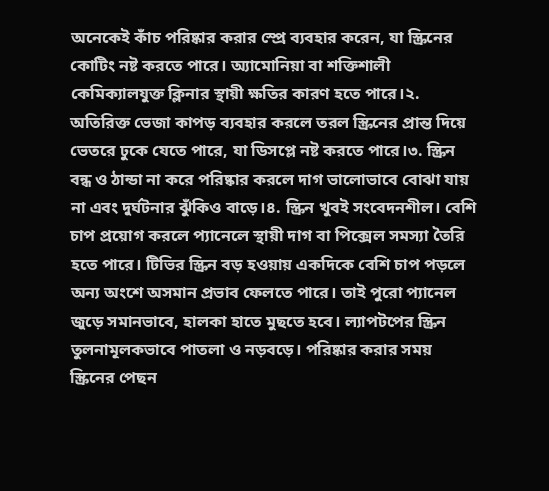অনেকেই কাঁচ পরিষ্কার করার স্প্রে ব্যবহার করেন, যা স্ক্রিনের কোটিং নষ্ট করতে পারে। অ্যামোনিয়া বা শক্তিশালী কেমিক্যালযুক্ত ক্লিনার স্থায়ী ক্ষতির কারণ হতে পারে।২. অতিরিক্ত ভেজা কাপড় ব্যবহার করলে তরল স্ক্রিনের প্রান্ত দিয়ে ভেতরে ঢুকে যেতে পারে, যা ডিসপ্লে নষ্ট করতে পারে।৩. স্ক্রিন বন্ধ ও ঠান্ডা না করে পরিষ্কার করলে দাগ ভালোভাবে বোঝা যায় না এবং দুর্ঘটনার ঝুঁকিও বাড়ে।৪. স্ক্রিন খুবই সংবেদনশীল। বেশি চাপ প্রয়োগ করলে প্যানেলে স্থায়ী দাগ বা পিক্সেল সমস্যা তৈরি হতে পারে। টিভির স্ক্রিন বড় হওয়ায় একদিকে বেশি চাপ পড়লে অন্য অংশে অসমান প্রভাব ফেলতে পারে। তাই পুরো প্যানেল জুড়ে সমানভাবে, হালকা হাতে মুছতে হবে। ল্যাপটপের স্ক্রিন তুলনামূলকভাবে পাতলা ও নড়বড়ে। পরিষ্কার করার সময় স্ক্রিনের পেছন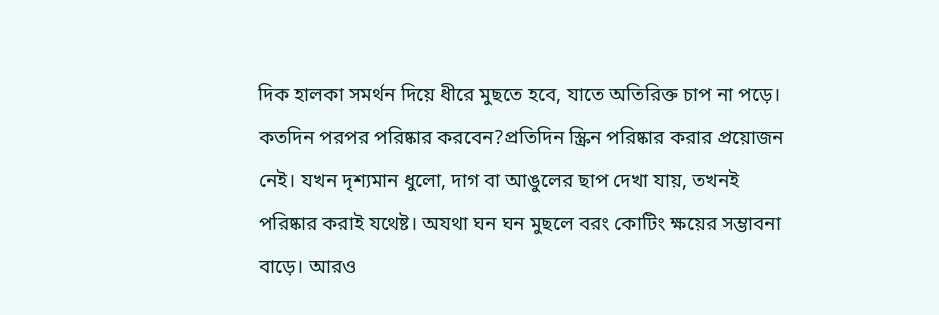দিক হালকা সমর্থন দিয়ে ধীরে মুছতে হবে, যাতে অতিরিক্ত চাপ না পড়ে। কতদিন পরপর পরিষ্কার করবেন?প্রতিদিন স্ক্রিন পরিষ্কার করার প্রয়োজন নেই। যখন দৃশ্যমান ধুলো, দাগ বা আঙুলের ছাপ দেখা যায়, তখনই পরিষ্কার করাই যথেষ্ট। অযথা ঘন ঘন মুছলে বরং কোটিং ক্ষয়ের সম্ভাবনা বাড়ে। আরও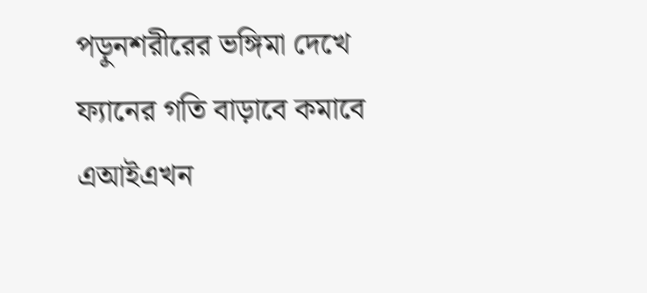পড়ুনশরীরের ভঙ্গিমা দেখে ফ্যানের গতি বাড়াবে কমাবে এআইএখন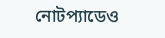নোটপ্যাডেও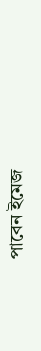পাবেন ইমেজ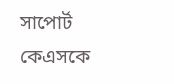সাপোর্ট কেএসকে